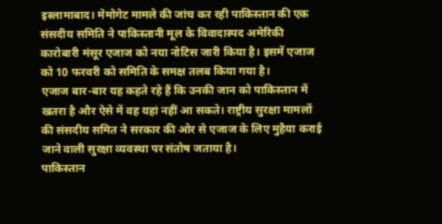इस्लामाबाद। मेमोगेट मामले की जांच कर रही पाकिस्तान की एक संसदीय समिति ने पाकिस्तानी मूल के विवादास्पद अमेरिकी कारोबारी मंसूर एजाज को नया नोटिस जारी किया है। इसमें एजाज को 10 फरवरी को समिति के समक्ष तलब किया गया है।
एजाज बार-बार यह कहते रहे हैं कि उनकी जान को पाकिस्तान में खतरा है और ऐसे में वह यहां नहीं आ सकते। राष्ट्रीय सुरक्षा मामलों की संसदीय समित ने सरकार की ओर से एजाज के लिए मुहैया कराई जाने वाली सुरक्षा व्यवस्था पर संतोष जताया है।
पाकिस्तान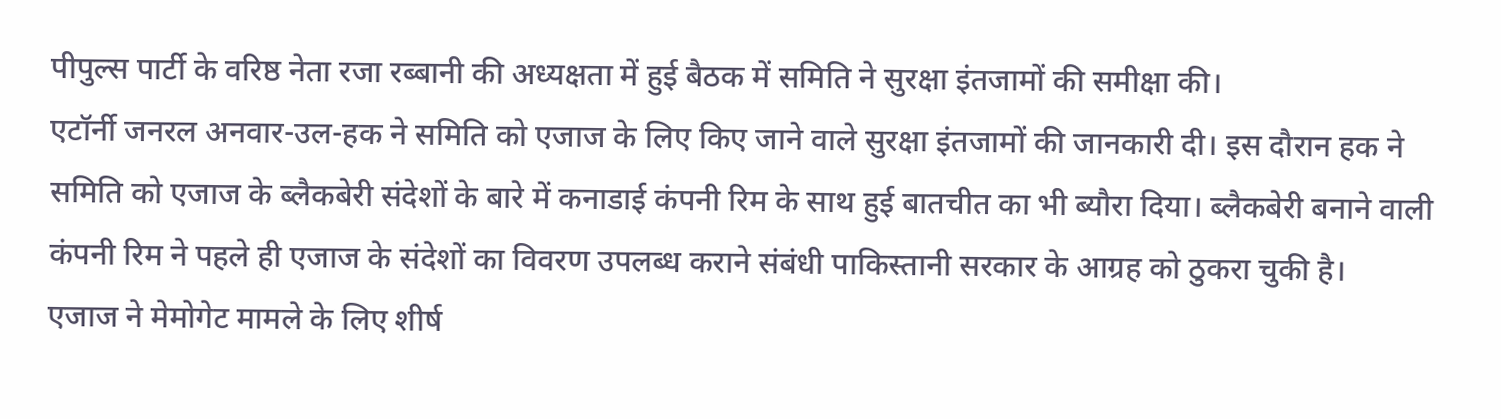पीपुल्स पार्टी के वरिष्ठ नेता रजा रब्बानी की अध्यक्षता में हुई बैठक में समिति ने सुरक्षा इंतजामों की समीक्षा की।
एटॉर्नी जनरल अनवार-उल-हक ने समिति को एजाज के लिए किए जाने वाले सुरक्षा इंतजामों की जानकारी दी। इस दौरान हक ने समिति को एजाज के ब्लैकबेरी संदेशों के बारे में कनाडाई कंपनी रिम के साथ हुई बातचीत का भी ब्यौरा दिया। ब्लैकबेरी बनाने वाली कंपनी रिम ने पहले ही एजाज के संदेशों का विवरण उपलब्ध कराने संबंधी पाकिस्तानी सरकार के आग्रह को ठुकरा चुकी है।
एजाज ने मेमोगेट मामले के लिए शीर्ष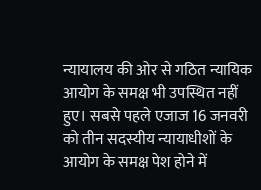न्यायालय की ओर से गठित न्यायिक आयोग के समक्ष भी उपस्थित नहीं हुए। सबसे पहले एजाज 16 जनवरी को तीन सदस्यीय न्यायाधीशों के आयोग के समक्ष पेश होने में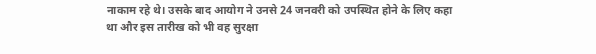नाकाम रहे थे। उसके बाद आयोग ने उनसे 24 जनवरी को उपस्थित होने के लिए कहा था और इस तारीख को भी वह सुरक्षा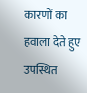कारणों का हवाला देते हुए उपस्थित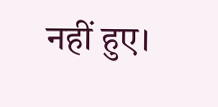नहीं हुए।